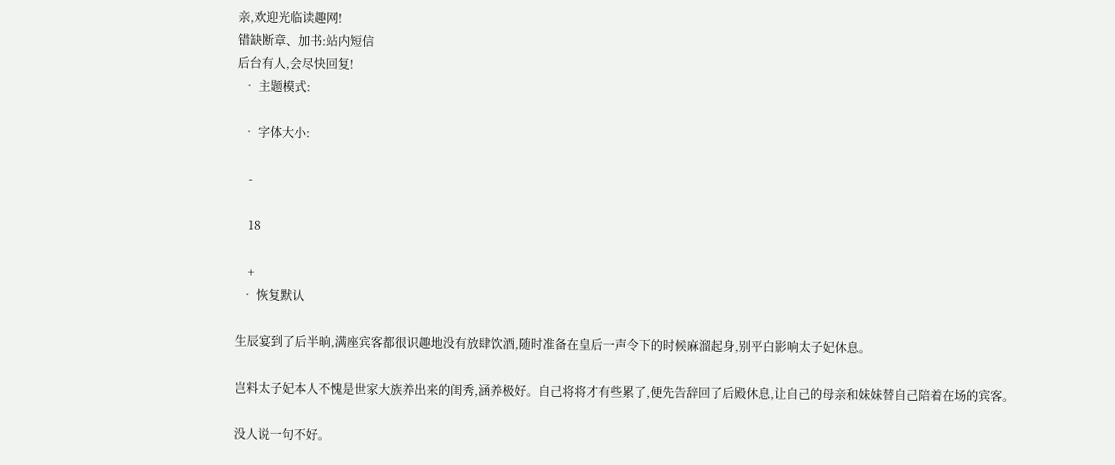亲,欢迎光临读趣网!
错缺断章、加书:站内短信
后台有人,会尽快回复!
  • 主题模式:

  • 字体大小:

    -

    18

    +
  • 恢复默认

生辰宴到了后半晌,满座宾客都很识趣地没有放肆饮酒,随时准备在皇后一声令下的时候麻溜起身,别平白影响太子妃休息。

岂料太子妃本人不愧是世家大族养出来的闺秀,涵养极好。自己将将才有些累了,便先告辞回了后殿休息,让自己的母亲和妹妹替自己陪着在场的宾客。

没人说一句不好。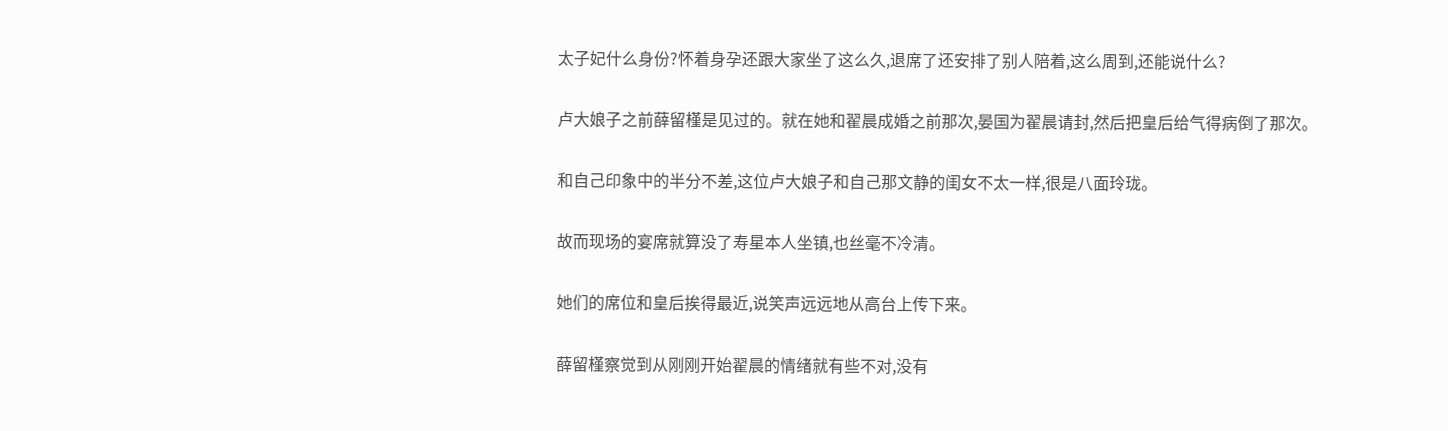太子妃什么身份?怀着身孕还跟大家坐了这么久,退席了还安排了别人陪着,这么周到,还能说什么?

卢大娘子之前薛留槿是见过的。就在她和翟晨成婚之前那次,晏国为翟晨请封,然后把皇后给气得病倒了那次。

和自己印象中的半分不差,这位卢大娘子和自己那文静的闺女不太一样,很是八面玲珑。

故而现场的宴席就算没了寿星本人坐镇,也丝毫不冷清。

她们的席位和皇后挨得最近,说笑声远远地从高台上传下来。

薛留槿察觉到从刚刚开始翟晨的情绪就有些不对,没有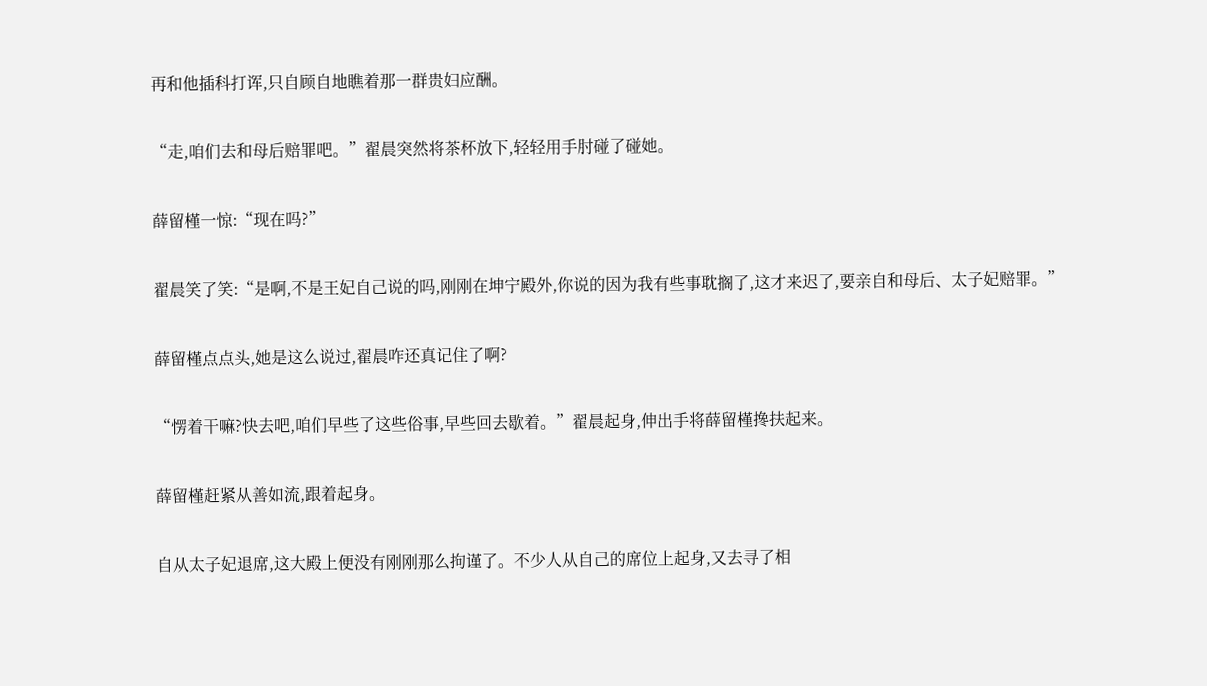再和他插科打诨,只自顾自地瞧着那一群贵妇应酬。

“走,咱们去和母后赔罪吧。”翟晨突然将茶杯放下,轻轻用手肘碰了碰她。

薛留槿一惊:“现在吗?”

翟晨笑了笑:“是啊,不是王妃自己说的吗,刚刚在坤宁殿外,你说的因为我有些事耽搁了,这才来迟了,要亲自和母后、太子妃赔罪。”

薛留槿点点头,她是这么说过,翟晨咋还真记住了啊?

“愣着干嘛?快去吧,咱们早些了这些俗事,早些回去歇着。”翟晨起身,伸出手将薛留槿搀扶起来。

薛留槿赶紧从善如流,跟着起身。

自从太子妃退席,这大殿上便没有刚刚那么拘谨了。不少人从自己的席位上起身,又去寻了相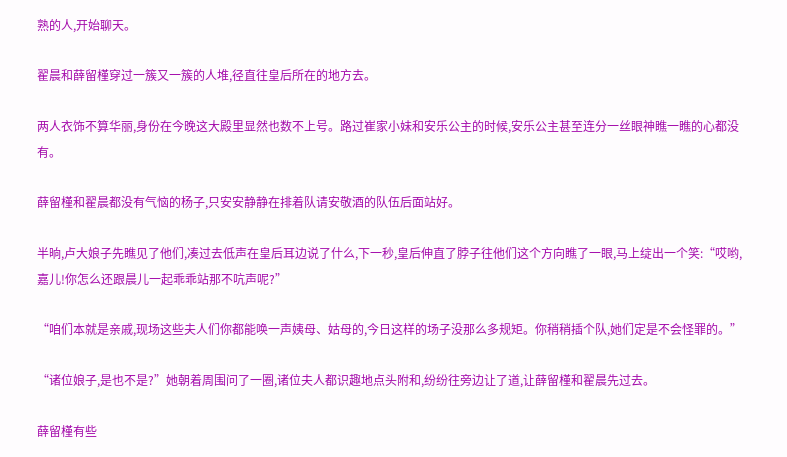熟的人,开始聊天。

翟晨和薛留槿穿过一簇又一簇的人堆,径直往皇后所在的地方去。

两人衣饰不算华丽,身份在今晚这大殿里显然也数不上号。路过崔家小妹和安乐公主的时候,安乐公主甚至连分一丝眼神瞧一瞧的心都没有。

薛留槿和翟晨都没有气恼的杨子,只安安静静在排着队请安敬酒的队伍后面站好。

半晌,卢大娘子先瞧见了他们,凑过去低声在皇后耳边说了什么,下一秒,皇后伸直了脖子往他们这个方向瞧了一眼,马上绽出一个笑:“哎哟,嘉儿!你怎么还跟晨儿一起乖乖站那不吭声呢?”

“咱们本就是亲戚,现场这些夫人们你都能唤一声姨母、姑母的,今日这样的场子没那么多规矩。你稍稍插个队,她们定是不会怪罪的。”

“诸位娘子,是也不是?”她朝着周围问了一圈,诸位夫人都识趣地点头附和,纷纷往旁边让了道,让薛留槿和翟晨先过去。

薛留槿有些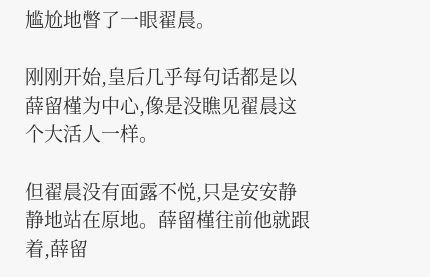尴尬地瞥了一眼翟晨。

刚刚开始,皇后几乎每句话都是以薛留槿为中心,像是没瞧见翟晨这个大活人一样。

但翟晨没有面露不悦,只是安安静静地站在原地。薛留槿往前他就跟着,薛留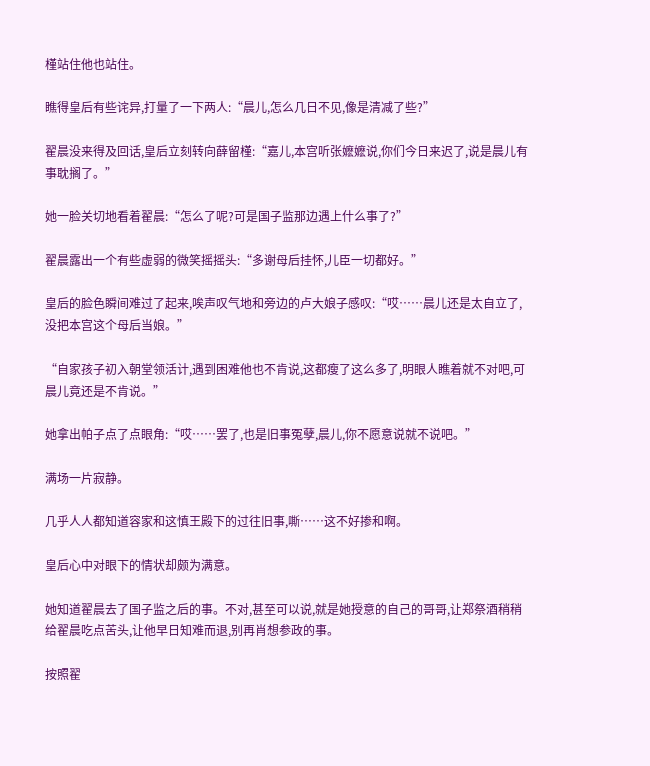槿站住他也站住。

瞧得皇后有些诧异,打量了一下两人:“晨儿,怎么几日不见,像是清减了些?”

翟晨没来得及回话,皇后立刻转向薛留槿:“嘉儿,本宫听张嬷嬷说,你们今日来迟了,说是晨儿有事耽搁了。”

她一脸关切地看着翟晨:“怎么了呢?可是国子监那边遇上什么事了?”

翟晨露出一个有些虚弱的微笑摇摇头:“多谢母后挂怀,儿臣一切都好。”

皇后的脸色瞬间难过了起来,唉声叹气地和旁边的卢大娘子感叹:“哎……晨儿还是太自立了,没把本宫这个母后当娘。”

“自家孩子初入朝堂领活计,遇到困难他也不肯说,这都瘦了这么多了,明眼人瞧着就不对吧,可晨儿竟还是不肯说。”

她拿出帕子点了点眼角:“哎……罢了,也是旧事冤孽,晨儿,你不愿意说就不说吧。”

满场一片寂静。

几乎人人都知道容家和这慎王殿下的过往旧事,嘶……这不好掺和啊。

皇后心中对眼下的情状却颇为满意。

她知道翟晨去了国子监之后的事。不对,甚至可以说,就是她授意的自己的哥哥,让郑祭酒稍稍给翟晨吃点苦头,让他早日知难而退,别再肖想参政的事。

按照翟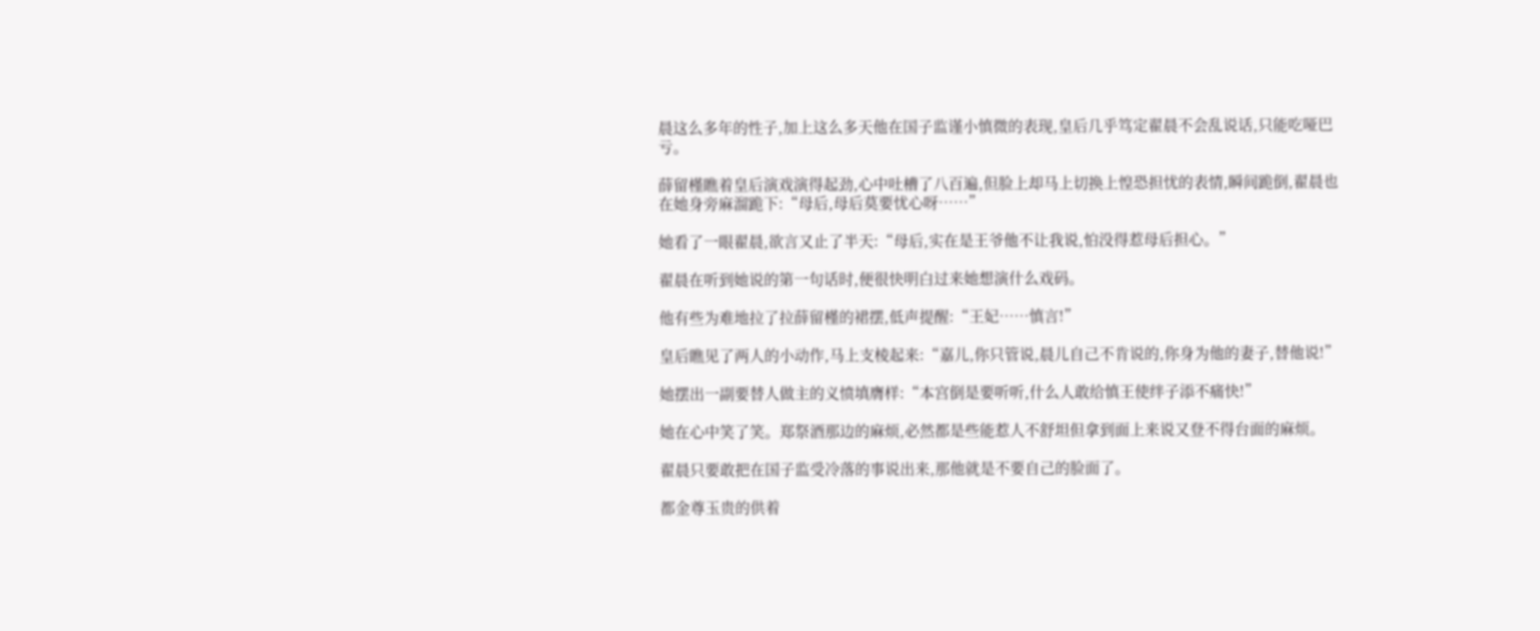晨这么多年的性子,加上这么多天他在国子监谨小慎微的表现,皇后几乎笃定翟晨不会乱说话,只能吃哑巴亏。

薛留槿瞧着皇后演戏演得起劲,心中吐槽了八百遍,但脸上却马上切换上惶恐担忧的表情,瞬间跪倒,翟晨也在她身旁麻溜跪下:“母后,母后莫要忧心呀……”

她看了一眼翟晨,欲言又止了半天:“母后,实在是王爷他不让我说,怕没得惹母后担心。”

翟晨在听到她说的第一句话时,便很快明白过来她想演什么戏码。

他有些为难地拉了拉薛留槿的裙摆,低声提醒:“王妃……慎言!”

皇后瞧见了两人的小动作,马上支棱起来:“嘉儿,你只管说,晨儿自己不肯说的,你身为他的妻子,替他说!”

她摆出一副要替人做主的义愤填膺样:“本宫倒是要听听,什么人敢给慎王使绊子添不痛快!”

她在心中笑了笑。郑祭酒那边的麻烦,必然都是些能惹人不舒坦但拿到面上来说又登不得台面的麻烦。

翟晨只要敢把在国子监受冷落的事说出来,那他就是不要自己的脸面了。

都金尊玉贵的供着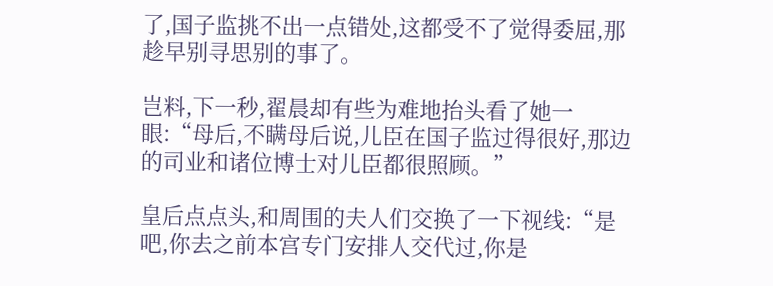了,国子监挑不出一点错处,这都受不了觉得委屈,那趁早别寻思别的事了。

岂料,下一秒,翟晨却有些为难地抬头看了她一眼:“母后,不瞒母后说,儿臣在国子监过得很好,那边的司业和诸位博士对儿臣都很照顾。”

皇后点点头,和周围的夫人们交换了一下视线:“是吧,你去之前本宫专门安排人交代过,你是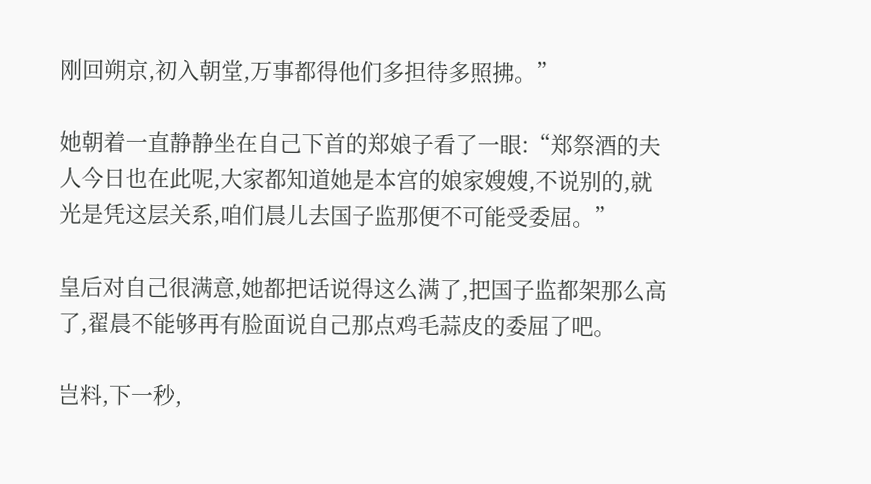刚回朔京,初入朝堂,万事都得他们多担待多照拂。”

她朝着一直静静坐在自己下首的郑娘子看了一眼:“郑祭酒的夫人今日也在此呢,大家都知道她是本宫的娘家嫂嫂,不说别的,就光是凭这层关系,咱们晨儿去国子监那便不可能受委屈。”

皇后对自己很满意,她都把话说得这么满了,把国子监都架那么高了,翟晨不能够再有脸面说自己那点鸡毛蒜皮的委屈了吧。

岂料,下一秒,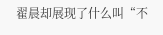翟晨却展现了什么叫“不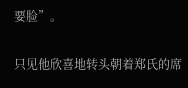要脸”。

只见他欣喜地转头朝着郑氏的席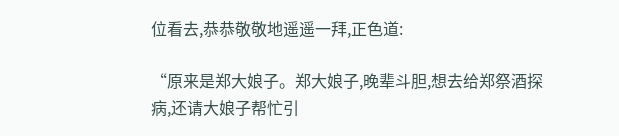位看去,恭恭敬敬地遥遥一拜,正色道:

“原来是郑大娘子。郑大娘子,晚辈斗胆,想去给郑祭酒探病,还请大娘子帮忙引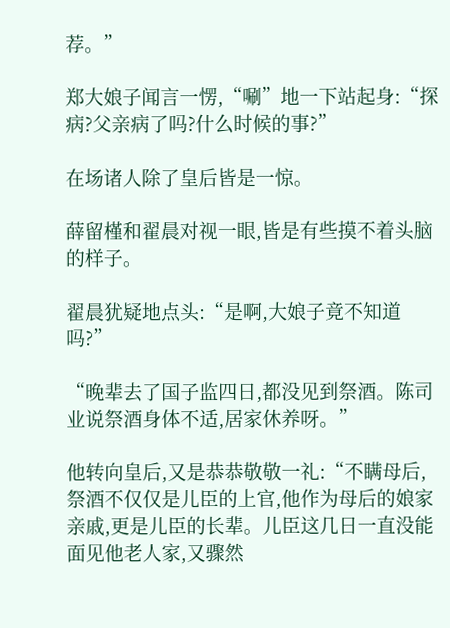荐。”

郑大娘子闻言一愣,“唰”地一下站起身:“探病?父亲病了吗?什么时候的事?”

在场诸人除了皇后皆是一惊。

薛留槿和翟晨对视一眼,皆是有些摸不着头脑的样子。

翟晨犹疑地点头:“是啊,大娘子竟不知道吗?”

“晚辈去了国子监四日,都没见到祭酒。陈司业说祭酒身体不适,居家休养呀。”

他转向皇后,又是恭恭敬敬一礼:“不瞒母后,祭酒不仅仅是儿臣的上官,他作为母后的娘家亲戚,更是儿臣的长辈。儿臣这几日一直没能面见他老人家,又骤然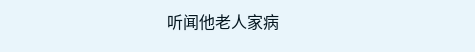听闻他老人家病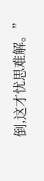倒,这才忧思难解。”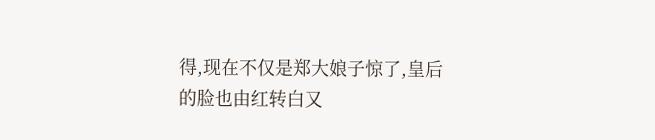得,现在不仅是郑大娘子惊了,皇后的脸也由红转白又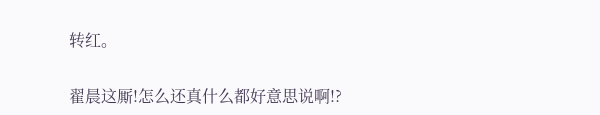转红。

翟晨这厮!怎么还真什么都好意思说啊!?